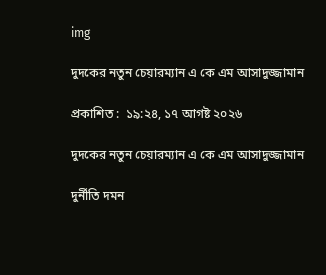img

দুদকের নতুন চেয়ারম্যান এ কে এম আসাদুজ্জামান

প্রকাশিত :  ১৯:২৪, ১৭ আগষ্ট ২০২৬

দুদকের নতুন চেয়ারম্যান এ কে এম আসাদুজ্জামান

দুর্নীতি দমন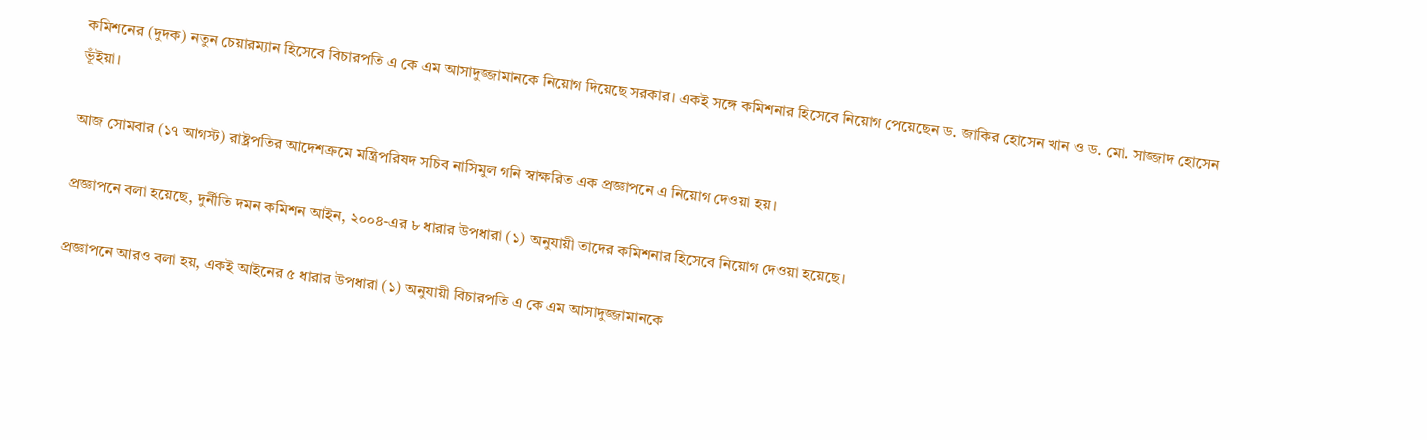কমিশনের (দুদক) নতুন চেয়ারম্যান হিসেবে বিচারপতি এ কে এম আসাদুজ্জামানকে নিয়োগ দিয়েছে সরকার। একই সঙ্গে কমিশনার হিসেবে নিয়োগ পেয়েছেন ড. জাকির হোসেন খান ও ড. মো. সাজ্জাদ হোসেন ভূঁইয়া।

আজ সোমবার (১৭ আগস্ট) রাষ্ট্রপতির আদেশক্রমে মন্ত্রিপরিষদ সচিব নাসিমুল গনি স্বাক্ষরিত এক প্রজ্ঞাপনে এ নিয়োগ দেওয়া হয়।

প্রজ্ঞাপনে বলা হয়েছে, দুর্নীতি দমন কমিশন আইন, ২০০৪-এর ৮ ধারার উপধারা (১) অনুযায়ী তাদের কমিশনার হিসেবে নিয়োগ দেওয়া হয়েছে।

প্রজ্ঞাপনে আরও বলা হয়, একই আইনের ৫ ধারার উপধারা (১) অনুযায়ী বিচারপতি এ কে এম আসাদুজ্জামানকে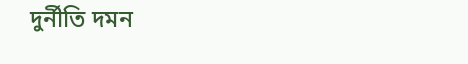দুর্নীতি দমন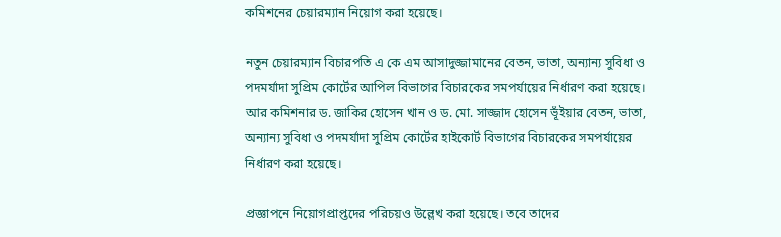কমিশনের চেয়ারম্যান নিয়োগ করা হয়েছে।

নতুন চেয়ারম্যান বিচারপতি এ কে এম আসাদুজ্জামানের বেতন, ভাতা, অন্যান্য সুবিধা ও পদমর্যাদা সুপ্রিম কোর্টের আপিল বিভাগের বিচারকের সমপর্যায়ের নির্ধারণ করা হয়েছে। আর কমিশনার ড. জাকির হোসেন খান ও ড. মো. সাজ্জাদ হোসেন ভূঁইয়ার বেতন, ভাতা, অন্যান্য সুবিধা ও পদমর্যাদা সুপ্রিম কোর্টের হাইকোর্ট বিভাগের বিচারকের সমপর্যায়ের নির্ধারণ করা হয়েছে।

প্রজ্ঞাপনে নিয়োগপ্রাপ্তদের পরিচয়ও উল্লেখ করা হয়েছে। তবে তাদের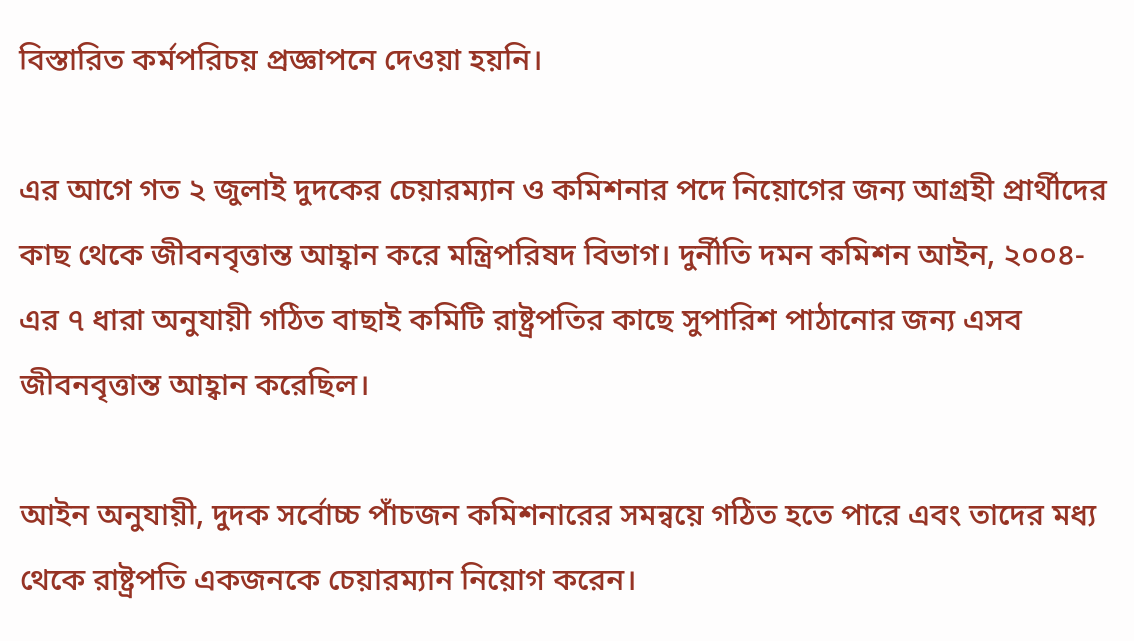বিস্তারিত কর্মপরিচয় প্রজ্ঞাপনে দেওয়া হয়নি।

এর আগে গত ২ জুলাই দুদকের চেয়ারম্যান ও কমিশনার পদে নিয়োগের জন্য আগ্রহী প্রার্থীদের কাছ থেকে জীবনবৃত্তান্ত আহ্বান করে মন্ত্রিপরিষদ বিভাগ। দুর্নীতি দমন কমিশন আইন, ২০০৪-এর ৭ ধারা অনুযায়ী গঠিত বাছাই কমিটি রাষ্ট্রপতির কাছে সুপারিশ পাঠানোর জন্য এসব জীবনবৃত্তান্ত আহ্বান করেছিল।

আইন অনুযায়ী, দুদক সর্বোচ্চ পাঁচজন কমিশনারের সমন্বয়ে গঠিত হতে পারে এবং তাদের মধ্য থেকে রাষ্ট্রপতি একজনকে চেয়ারম্যান নিয়োগ করেন।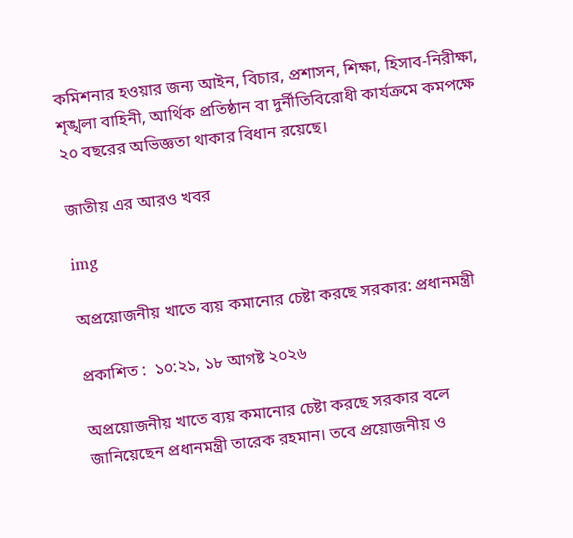কমিশনার হওয়ার জন্য আইন, বিচার, প্রশাসন, শিক্ষা, হিসাব-নিরীক্ষা, শৃঙ্খলা বাহিনী, আর্থিক প্রতিষ্ঠান বা দুর্নীতিবিরোধী কার্যক্রমে কমপক্ষে ২০ বছরের অভিজ্ঞতা থাকার বিধান রয়েছে।

জাতীয় এর আরও খবর

img

অপ্রয়োজনীয় খাতে ব্যয় কমানোর চেষ্টা করছে সরকার: প্রধানমন্ত্রী

প্রকাশিত :  ১০:২১, ১৮ আগষ্ট ২০২৬

অপ্রয়োজনীয় খাতে ব্যয় কমানোর চেষ্টা করছে সরকার বলে জানিয়েছেন প্রধানমন্ত্রী তারেক রহমান। তবে প্রয়োজনীয় ও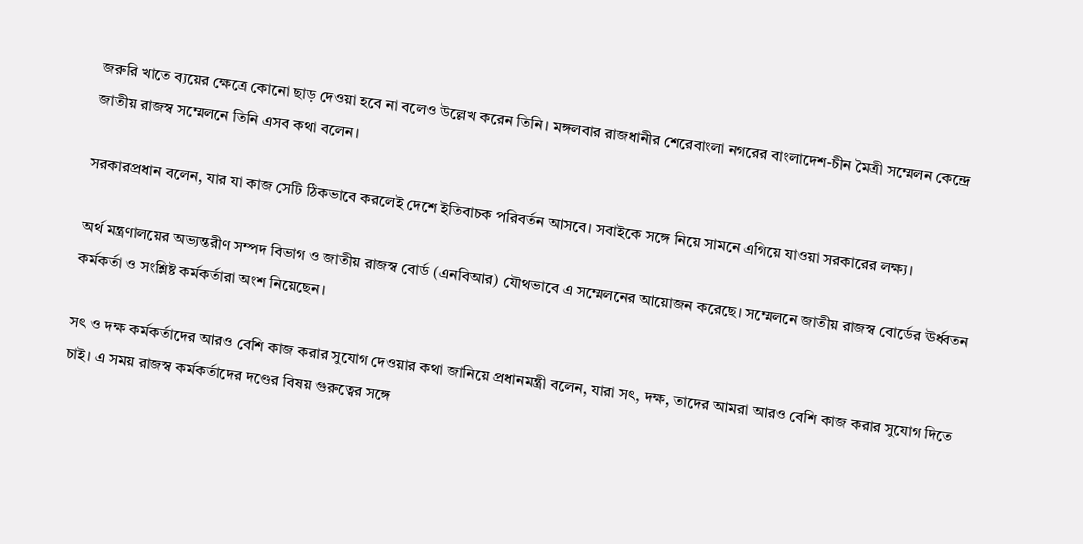জরুরি খাতে ব্যয়ের ক্ষেত্রে কোনো ছাড় দেওয়া হবে না বলেও উল্লেখ করেন তিনি। মঙ্গলবার রাজধানীর শেরেবাংলা নগরের বাংলাদেশ-চীন মৈত্রী সম্মেলন কেন্দ্রে জাতীয় রাজস্ব সম্মেলনে তিনি এসব কথা বলেন।

সরকারপ্রধান বলেন, যার যা কাজ সেটি ঠিকভাবে করলেই দেশে ইতিবাচক পরিবর্তন আসবে। সবাইকে সঙ্গে নিয়ে সামনে এগিয়ে যাওয়া সরকারের লক্ষ্য।

অর্থ মন্ত্রণালয়ের অভ্যন্তরীণ সম্পদ বিভাগ ও জাতীয় রাজস্ব বোর্ড (এনবিআর) যৌথভাবে এ সম্মেলনের আয়োজন করেছে। সম্মেলনে জাতীয় রাজস্ব বোর্ডের ঊর্ধ্বতন কর্মকর্তা ও সংশ্লিষ্ট কর্মকর্তারা অংশ নিয়েছেন।

সৎ ও দক্ষ কর্মকর্তাদের আরও বেশি কাজ করার সুযোগ দেওয়ার কথা জানিয়ে প্রধানমন্ত্রী বলেন, যারা সৎ, দক্ষ, তাদের আমরা আরও বেশি কাজ করার সুযোগ দিতে চাই। এ সময় রাজস্ব কর্মকর্তাদের দণ্ডের বিষয় গুরুত্বের সঙ্গে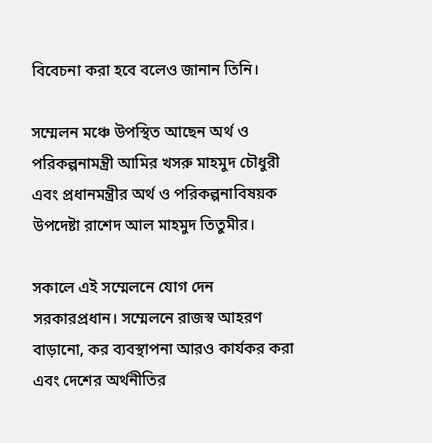বিবেচনা করা হবে বলেও জানান তিনি।

সম্মেলন মঞ্চে উপস্থিত আছেন অর্থ ও পরিকল্পনামন্ত্রী আমির খসরু মাহমুদ চৌধুরী এবং প্রধানমন্ত্রীর অর্থ ও পরিকল্পনাবিষয়ক উপদেষ্টা রাশেদ আল মাহমুদ তিতুমীর।

সকালে এই সম্মেলনে যোগ দেন সরকারপ্রধান। সম্মেলনে রাজস্ব আহরণ বাড়ানো, কর ব্যবস্থাপনা আরও কার্যকর করা এবং দেশের অর্থনীতির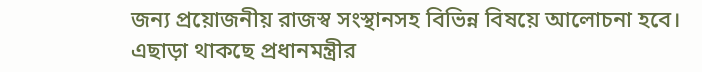জন্য প্রয়োজনীয় রাজস্ব সংস্থানসহ বিভিন্ন বিষয়ে আলোচনা হবে। এছাড়া থাকছে প্রধানমন্ত্রীর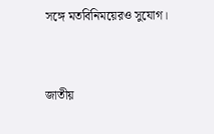সঙ্গে মতবিনিময়েরও সুযোগ।


জাতীয়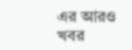এর আরও খবর